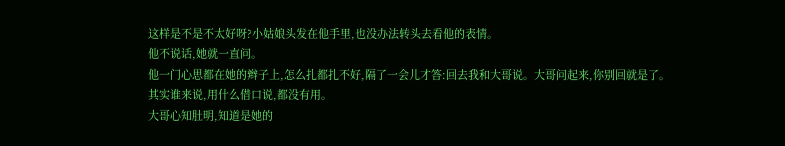这样是不是不太好呀?小姑娘头发在他手里,也没办法转头去看他的表情。
他不说话,她就一直问。
他一门心思都在她的辫子上,怎么扎都扎不好,隔了一会儿才答:回去我和大哥说。大哥问起来,你别回就是了。
其实谁来说,用什么借口说,都没有用。
大哥心知肚明,知道是她的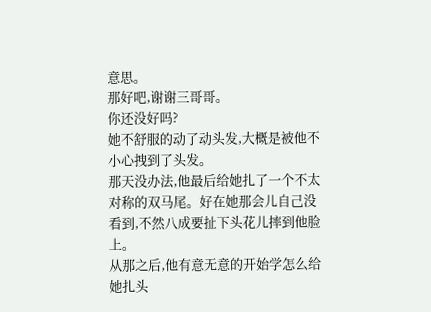意思。
那好吧,谢谢三哥哥。
你还没好吗?
她不舒服的动了动头发,大概是被他不小心拽到了头发。
那天没办法,他最后给她扎了一个不太对称的双马尾。好在她那会儿自己没看到,不然八成要扯下头花儿摔到他脸上。
从那之后,他有意无意的开始学怎么给她扎头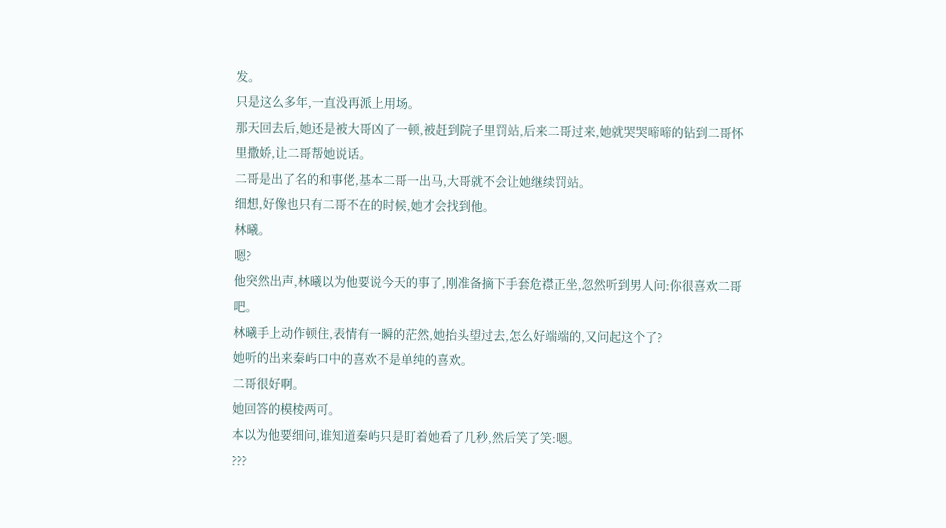发。
只是这么多年,一直没再派上用场。
那天回去后,她还是被大哥凶了一顿,被赶到院子里罚站,后来二哥过来,她就哭哭啼啼的钻到二哥怀里撒娇,让二哥帮她说话。
二哥是出了名的和事佬,基本二哥一出马,大哥就不会让她继续罚站。
细想,好像也只有二哥不在的时候,她才会找到他。
林曦。
嗯?
他突然出声,林曦以为他要说今天的事了,刚准备摘下手套危襟正坐,忽然听到男人问:你很喜欢二哥吧。
林曦手上动作顿住,表情有一瞬的茫然,她抬头望过去,怎么好端端的,又问起这个了?
她听的出来秦屿口中的喜欢不是单纯的喜欢。
二哥很好啊。
她回答的模棱两可。
本以为他要细问,谁知道秦屿只是盯着她看了几秒,然后笑了笑:嗯。
???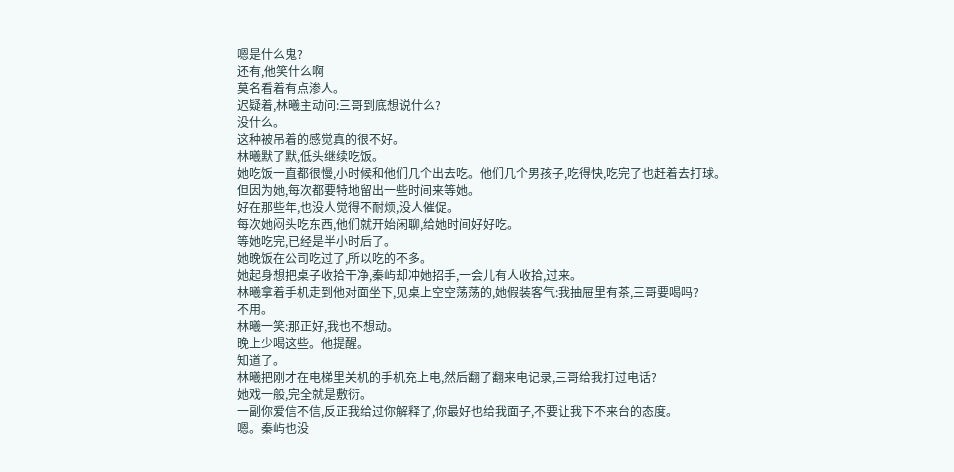嗯是什么鬼?
还有,他笑什么啊
莫名看着有点渗人。
迟疑着,林曦主动问:三哥到底想说什么?
没什么。
这种被吊着的感觉真的很不好。
林曦默了默,低头继续吃饭。
她吃饭一直都很慢,小时候和他们几个出去吃。他们几个男孩子,吃得快,吃完了也赶着去打球。但因为她,每次都要特地留出一些时间来等她。
好在那些年,也没人觉得不耐烦,没人催促。
每次她闷头吃东西,他们就开始闲聊,给她时间好好吃。
等她吃完,已经是半小时后了。
她晚饭在公司吃过了,所以吃的不多。
她起身想把桌子收拾干净,秦屿却冲她招手,一会儿有人收拾,过来。
林曦拿着手机走到他对面坐下,见桌上空空荡荡的,她假装客气:我抽屉里有茶,三哥要喝吗?
不用。
林曦一笑:那正好,我也不想动。
晚上少喝这些。他提醒。
知道了。
林曦把刚才在电梯里关机的手机充上电,然后翻了翻来电记录,三哥给我打过电话?
她戏一般,完全就是敷衍。
一副你爱信不信,反正我给过你解释了,你最好也给我面子,不要让我下不来台的态度。
嗯。秦屿也没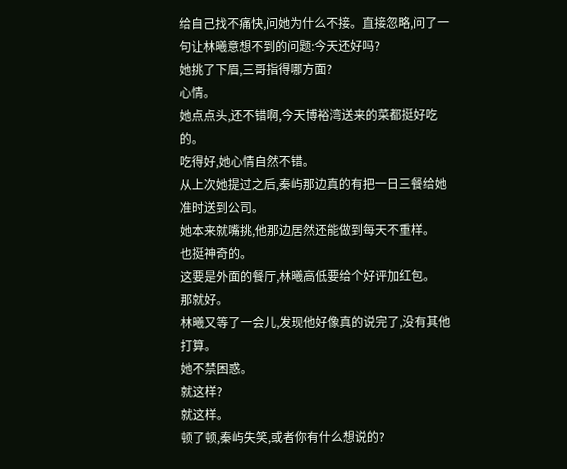给自己找不痛快,问她为什么不接。直接忽略,问了一句让林曦意想不到的问题:今天还好吗?
她挑了下眉,三哥指得哪方面?
心情。
她点点头,还不错啊,今天博裕湾送来的菜都挺好吃的。
吃得好,她心情自然不错。
从上次她提过之后,秦屿那边真的有把一日三餐给她准时送到公司。
她本来就嘴挑,他那边居然还能做到每天不重样。
也挺神奇的。
这要是外面的餐厅,林曦高低要给个好评加红包。
那就好。
林曦又等了一会儿,发现他好像真的说完了,没有其他打算。
她不禁困惑。
就这样?
就这样。
顿了顿,秦屿失笑,或者你有什么想说的?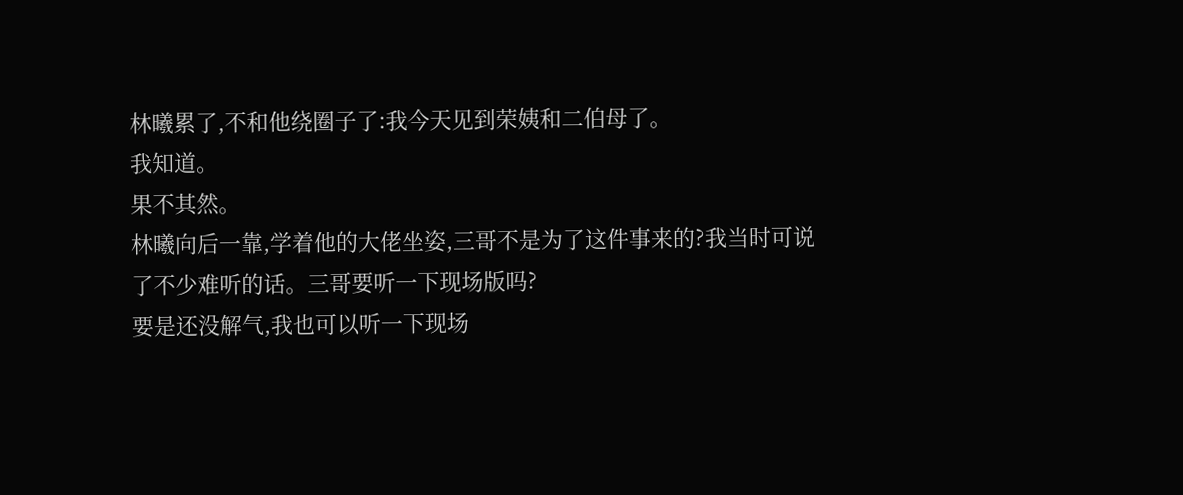林曦累了,不和他绕圈子了:我今天见到荣姨和二伯母了。
我知道。
果不其然。
林曦向后一靠,学着他的大佬坐姿,三哥不是为了这件事来的?我当时可说了不少难听的话。三哥要听一下现场版吗?
要是还没解气,我也可以听一下现场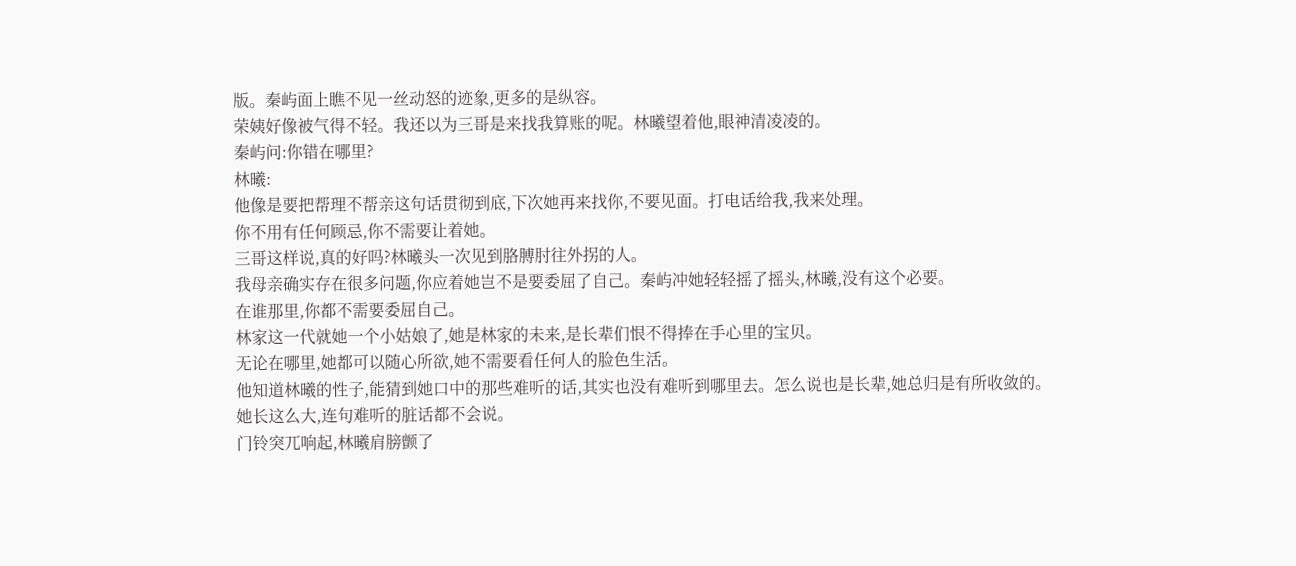版。秦屿面上瞧不见一丝动怒的迹象,更多的是纵容。
荣姨好像被气得不轻。我还以为三哥是来找我算账的呢。林曦望着他,眼神清凌凌的。
秦屿问:你错在哪里?
林曦:
他像是要把帮理不帮亲这句话贯彻到底,下次她再来找你,不要见面。打电话给我,我来处理。
你不用有任何顾忌,你不需要让着她。
三哥这样说,真的好吗?林曦头一次见到胳膊肘往外拐的人。
我母亲确实存在很多问题,你应着她岂不是要委屈了自己。秦屿冲她轻轻摇了摇头,林曦,没有这个必要。
在谁那里,你都不需要委屈自己。
林家这一代就她一个小姑娘了,她是林家的未来,是长辈们恨不得捧在手心里的宝贝。
无论在哪里,她都可以随心所欲,她不需要看任何人的脸色生活。
他知道林曦的性子,能猜到她口中的那些难听的话,其实也没有难听到哪里去。怎么说也是长辈,她总归是有所收敛的。
她长这么大,连句难听的脏话都不会说。
门铃突兀响起,林曦肩膀颤了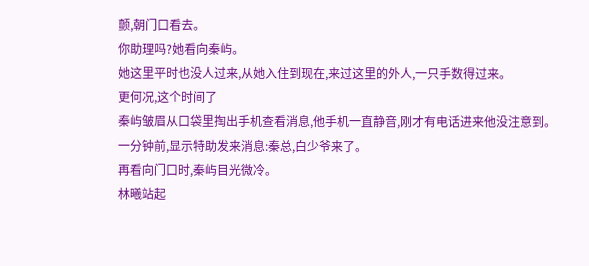颤,朝门口看去。
你助理吗?她看向秦屿。
她这里平时也没人过来,从她入住到现在,来过这里的外人,一只手数得过来。
更何况,这个时间了
秦屿皱眉从口袋里掏出手机查看消息,他手机一直静音,刚才有电话进来他没注意到。
一分钟前,显示特助发来消息:秦总,白少爷来了。
再看向门口时,秦屿目光微冷。
林曦站起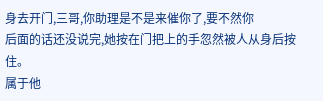身去开门,三哥,你助理是不是来催你了,要不然你
后面的话还没说完,她按在门把上的手忽然被人从身后按住。
属于他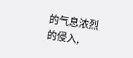的气息浓烈的侵入,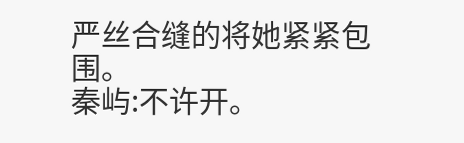严丝合缝的将她紧紧包围。
秦屿:不许开。